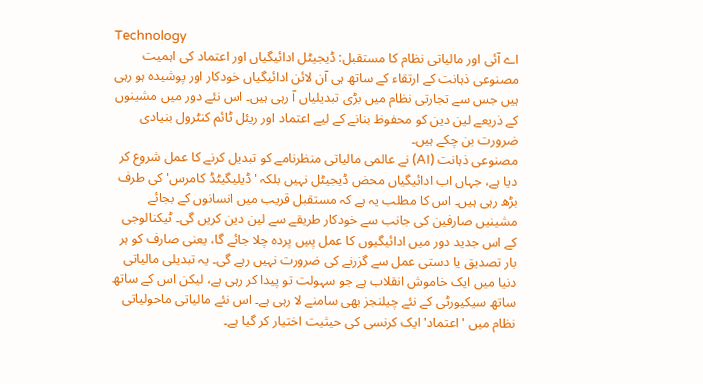Technology
اے آئی اور مالیاتی نظام کا مستقبل: ڈیجیٹل ادائیگیاں اور اعتماد کی اہمیت
مصنوعی ذہانت کے ارتقاء کے ساتھ ہی آن لائن ادائیگیاں خودکار اور پوشیدہ ہو رہی ہیں جس سے تجارتی نظام میں بڑی تبدیلیاں آ رہی ہیں۔ اس نئے دور میں مشینوں کے ذریعے لین دین کو محفوظ بنانے کے لیے اعتماد اور ریئل ٹائم کنٹرول بنیادی ضرورت بن چکے ہیں۔
مصنوعی ذہانت (AI) نے عالمی مالیاتی منظرنامے کو تبدیل کرنے کا عمل شروع کر دیا ہے، جہاں اب ادائیگیاں محض ڈیجیٹل نہیں بلکہ 'ڈیلیگیٹڈ کامرس' کی طرف بڑھ رہی ہیں۔ اس کا مطلب یہ ہے کہ مستقبل قریب میں انسانوں کے بجائے مشینیں صارفین کی جانب سے خودکار طریقے سے لین دین کریں گی۔ ٹیکنالوجی کے اس جدید دور میں ادائیگیوں کا عمل پسِ پردہ چلا جائے گا، یعنی صارف کو ہر بار تصدیق یا دستی عمل سے گزرنے کی ضرورت نہیں رہے گی۔ یہ تبدیلی مالیاتی دنیا میں ایک خاموش انقلاب ہے جو سہولت تو پیدا کر رہی ہے، لیکن اس کے ساتھ ساتھ سیکیورٹی کے نئے چیلنجز بھی سامنے لا رہی ہے۔ اس نئے مالیاتی ماحولیاتی نظام میں 'اعتماد' ایک کرنسی کی حیثیت اختیار کر گیا ہے۔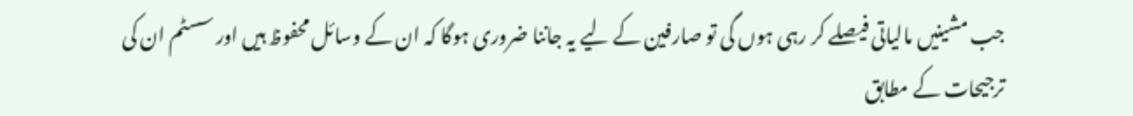جب مشینیں مالیاتی فیصلے کر رہی ہوں گی تو صارفین کے لیے یہ جاننا ضروری ہوگا کہ ان کے وسائل محفوظ ہیں اور سسٹم ان کی ترجیحات کے مطابق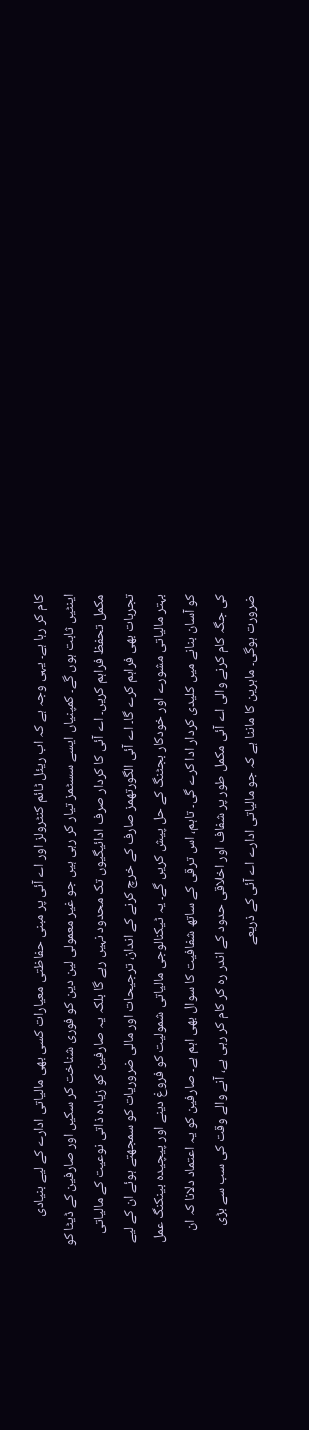کام کر رہا ہے۔ یہی وجہ ہے کہ اب ریئل ٹائم کنٹرولز اور اے آئی پر مبنی حفاظتی معیارات کسی بھی مالیاتی ادارے کے لیے بنیادی اینٹیں ثابت ہوں گے۔ کمپنیاں ایسے سسٹمز تیار کر رہی ہیں جو غیر معمولی لین دین کو فوری شناخت کر سکیں اور صارفین کے ڈیٹا کو مکمل تحفظ فراہم کریں۔ اے آئی کا کردار صرف ادائیگیوں تک محدود نہیں رہے گا بلکہ یہ صارفین کو زیادہ ذاتی نوعیت کے مالیاتی تجربات بھی فراہم کرے گا۔ اے آئی الگورتھمز صارف کے خرچ کرنے کے انداز، ترجیحات اور مالی ضروریات کو سمجھتے ہوئے ان کے لیے بہتر مالیاتی مشورے اور خودکار بجٹنگ کے حل پیش کریں گے۔ یہ ٹیکنالوجی مالیاتی شمولیت کو فروغ دینے اور پیچیدہ بینکنگ عمل کو آسان بنانے میں کلیدی کردار ادا کرے گی۔ تاہم، اس ترقی کے ساتھ شفافیت کا سوال بھی اہم ہے۔ صارفین کو یہ اعتماد دلانا کہ ان کی جگہ کام کرنے والی اے آئی مکمل طور پر شفاف اور اخلاقی حدود کے اندر رہ کر کام کر رہی ہے، آنے والے وقت کی سب سے بڑی ضرورت ہوگی۔ ماہرین کا ماننا ہے کہ جو مالیاتی ادارے اے آئی کے ذریعے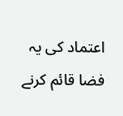اعتماد کی یہ فضا قائم کرنے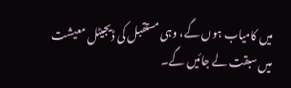میں کامیاب ہوں گے، وہی مستقبل کی ڈیجیٹل معیشت میں سبقت لے جائیں گے۔